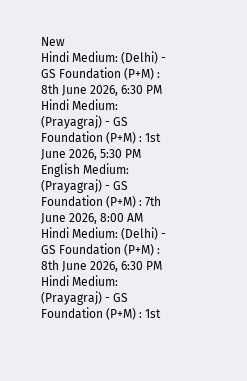New
Hindi Medium: (Delhi) - GS Foundation (P+M) : 8th June 2026, 6:30 PM Hindi Medium: (Prayagraj) - GS Foundation (P+M) : 1st June 2026, 5:30 PM English Medium: (Prayagraj) - GS Foundation (P+M) : 7th June 2026, 8:00 AM Hindi Medium: (Delhi) - GS Foundation (P+M) : 8th June 2026, 6:30 PM Hindi Medium: (Prayagraj) - GS Foundation (P+M) : 1st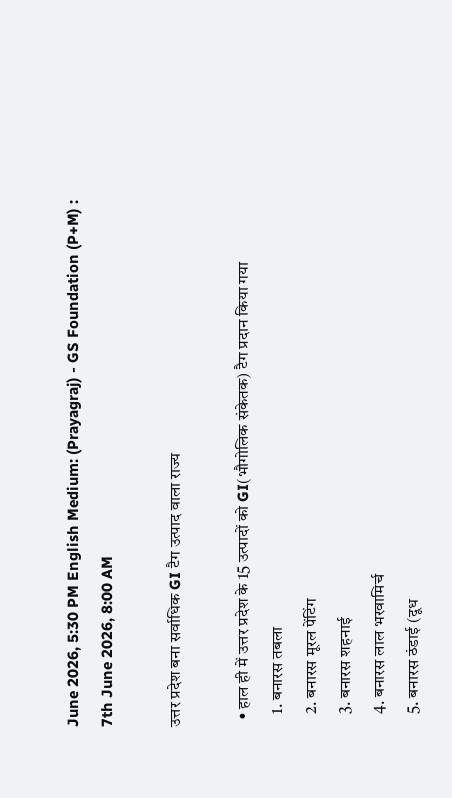June 2026, 5:30 PM English Medium: (Prayagraj) - GS Foundation (P+M) : 7th June 2026, 8:00 AM

उत्तर प्रदेश बना सर्वाधिक GI टैग उत्पाद वाला राज्य

  • हाल ही में उत्तर प्रदेश के 15 उत्पादों को GI(भौगोलिक संकेतक) टैग प्रदान किया गया
    1. बनारस तबला
    2. बनारस मूरल पेंटिंग
    3. बनारस शहनाई
    4. बनारस लाल भरवामिर्च
    5. बनारस ठंडाई (दूध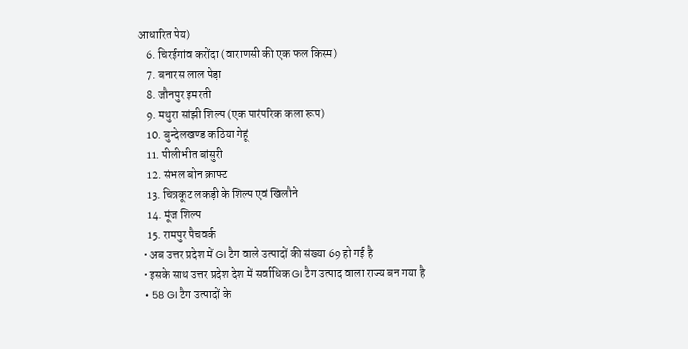आधारित पेय)
    6. चिरईगांव करोंदा (वाराणसी की एक फल किस्म)
    7. बनारस लाल पेड़ा
    8. जौनपुर इमरती
    9. मथुरा सांझी शिल्प (एक पारंपरिक कला रूप)
    10. बुन्देलखण्ड कठिया गेहूं
    11. पीलीभीत बांसुरी
    12. संभल बोन क्राफ्ट
    13. चित्रकूट लकड़ी के शिल्प एवं खिलौने
    14. मूंज शिल्प
    15. रामपुर पैचवर्क
  • अब उत्तर प्रदेश में GI टैग वाले उत्पादों की संख्या 69 हो गई है
  • इसके साथ उत्तर प्रदेश देश में सर्वाधिक GI टैग उत्पाद वाला राज्य बन गया है
  • 58 GI टैग उत्पादों के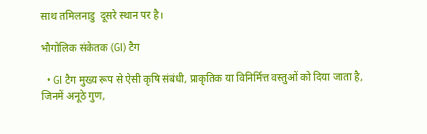साथ तमिलनाडु  दूसरे स्थान पर है।

भौगोलिक संकेतक (GI) टैग

  • GI टैग मुख्य रूप से ऐसी कृषि संबंधी, प्राकृतिक या विनिर्मित्त वस्तुओं को दिया जाता है, जिनमें अनूठे गुण,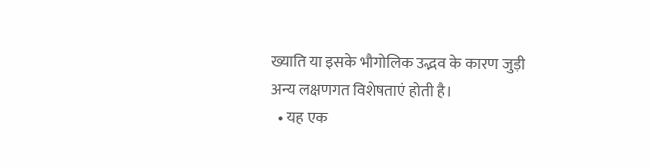ख्याति या इसके भौगोलिक उद्भव के कारण जुड़ी अन्य लक्षणगत विशेषताएं होती है।
  • यह एक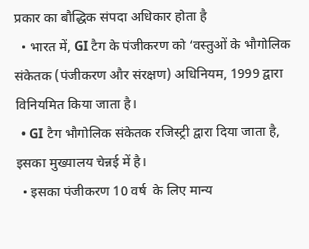प्रकार का बौद्धिक संपदा अधिकार होता है
  • भारत में, GI टैग के पंजीकरण को ‘वस्तुओं के भौगोलिक संकेतक (पंजीकरण और संरक्षण) अधिनियम, 1999 द्वारा विनियमित किया जाता है।
  • GI टैग भौगोलिक संकेतक रजिस्ट्री द्वारा दिया जाता है, इसका मुख्यालय चेन्नई में है।
  • इसका पंजीकरण 10 वर्ष  के लिए मान्य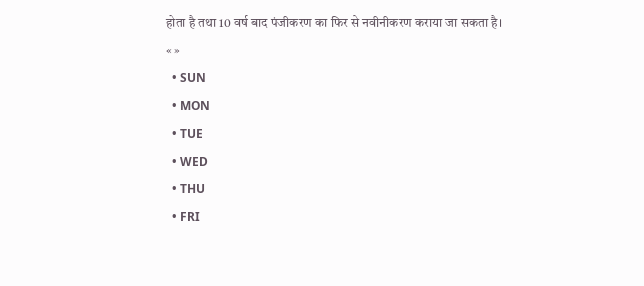होता है तथा 10 वर्ष बाद पंजीकरण का फिर से नवीनीकरण कराया जा सकता है।
« »
  • SUN
  • MON
  • TUE
  • WED
  • THU
  • FRI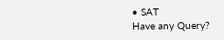• SAT
Have any Query?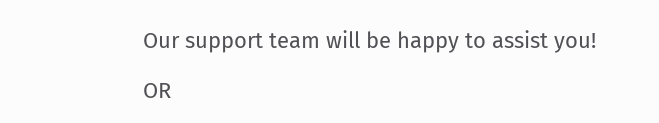Our support team will be happy to assist you!

OR